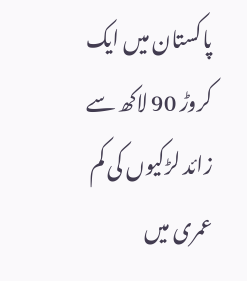پاکستان میں ایک کروڑ 90 لاکھ سے زائد لڑکیوں کی کم عمری میں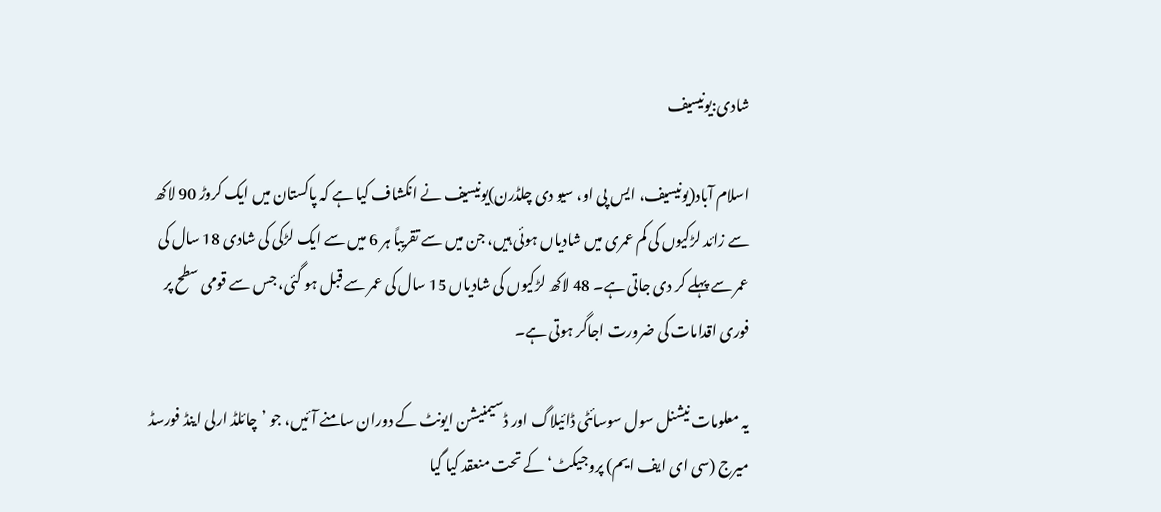شادی:یونیسیف

اسلام آباد(یونیسیف، ایس پی او، سیو دی چلڈرن)یونیسیف نے انکشاف کیا ہے کہ پاکستان میں ایک کروڑ 90 لاکھ سے زائد لڑکیوں کی کم عمری میں شادیاں ہوئی ہیں، جن میں سے تقریباً ہر 6 میں سے ایک لڑکی کی شادی 18 سال کی عمر سے پہلے کر دی جاتی ہے۔ 48 لاکھ لڑکیوں کی شادیاں 15 سال کی عمر سے قبل ہو گئی، جس سے قومی سطح پر فوری اقدامات کی ضرورت اجاگر ہوتی ہے۔

یہ معلومات نیشنل سول سوسائٹی ڈائیلاگ اور ڈسیمنیشن ایونٹ کے دوران سامنے آئیں، جو ’چائلڈ ارلی اینڈ فورسڈ میرج (سی ای ایف ایم) پروجیکٹ‘ کے تحت منعقد کیا گیا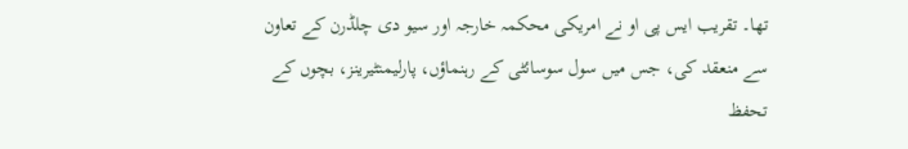تھا۔ تقریب ایس پی او نے امریکی محکمہ خارجہ اور سیو دی چلڈرن کے تعاون سے منعقد کی، جس میں سول سوسائٹی کے رہنماؤں، پارلیمنٹیرینز، بچوں کے تحفظ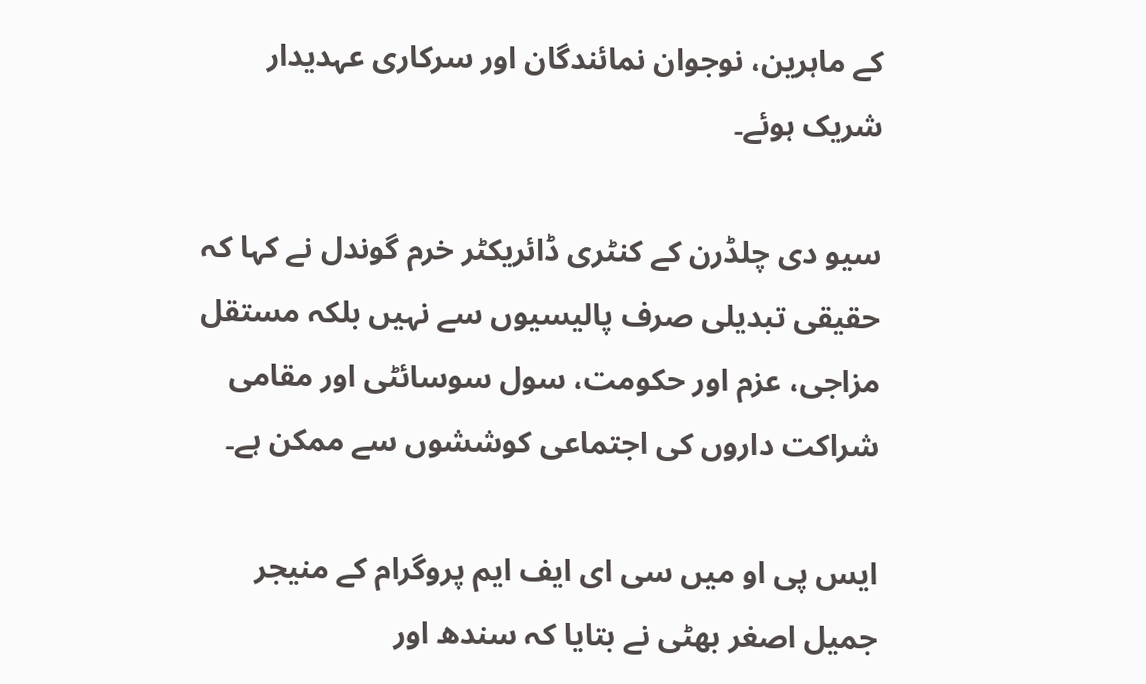کے ماہرین، نوجوان نمائندگان اور سرکاری عہدیدار شریک ہوئے۔

سیو دی چلڈرن کے کنٹری ڈائریکٹر خرم گوندل نے کہا کہ حقیقی تبدیلی صرف پالیسیوں سے نہیں بلکہ مستقل مزاجی، عزم اور حکومت، سول سوسائٹی اور مقامی شراکت داروں کی اجتماعی کوششوں سے ممکن ہے۔

ایس پی او میں سی ای ایف ایم پروگرام کے منیجر جمیل اصغر بھٹی نے بتایا کہ سندھ اور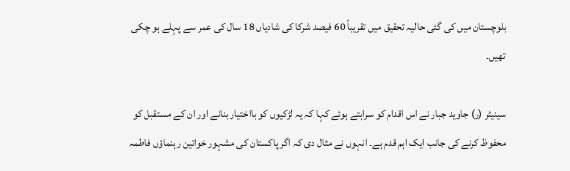بلوچستان میں کی گئی حالیہ تحقیق میں تقریباً 60 فیصد شرکا کی شادیاں 18 سال کی عمر سے پہلے ہو چکی تھیں۔

سینیٹر (ر) جاوید جبار نے اس اقدام کو سراہتے ہوئے کہا کہ یہ لڑکیوں کو بااختیار بنانے اور ان کے مستقبل کو محفوظ کرنے کی جانب ایک اہم قدم ہے۔ انہوں نے مثال دی کہ اگر پاکستان کی مشہور خواتین رہنماؤں فاطمہ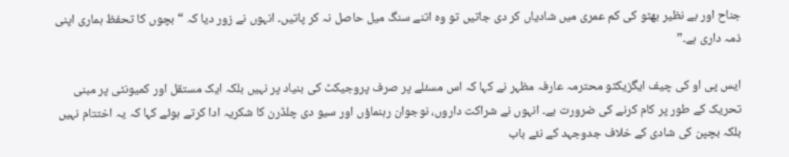جناح اور بے نظیر بھٹو کی کم عمری میں شادیاں کر دی جاتیں تو وہ اتنے سنگ میل حاصل نہ کر پاتیں۔ انہوں نے زور دیا کہ “بچوں کا تحفظ ہماری اپنی ذمہ داری ہے۔”

ایس پی او کی چیف ایگزیکٹو محترمہ عارفہ مظہر نے کہا کہ اس مسئلے پر صرف پروجیکٹ کی بنیاد پر نہیں بلکہ ایک مستقل اور کمیونٹی پر مبنی تحریک کے طور پر کام کرنے کی ضرورت ہے۔ انہوں نے شراکت داروں، نوجوان رہنماؤں اور سیو دی چلڈرن کا شکریہ ادا کرتے ہوئے کہا کہ یہ اختتام نہیں بلکہ بچپن کی شادی کے خلاف جدوجہد کے نئے باب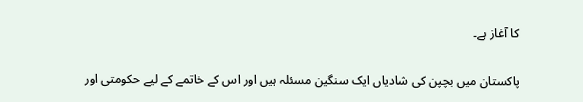کا آغاز ہے۔

پاکستان میں بچپن کی شادیاں ایک سنگین مسئلہ ہیں اور اس کے خاتمے کے لیے حکومتی اور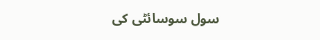سول سوسائٹی کی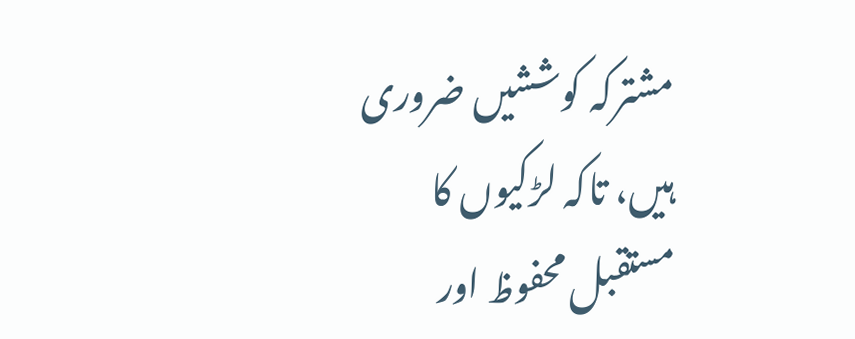مشترکہ کوششیں ضروری ہیں، تاکہ لڑکیوں کا مستقبل محفوظ اور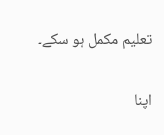تعلیم مکمل ہو سکے۔

اپنا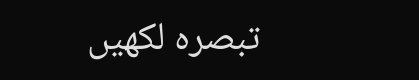تبصرہ لکھیں